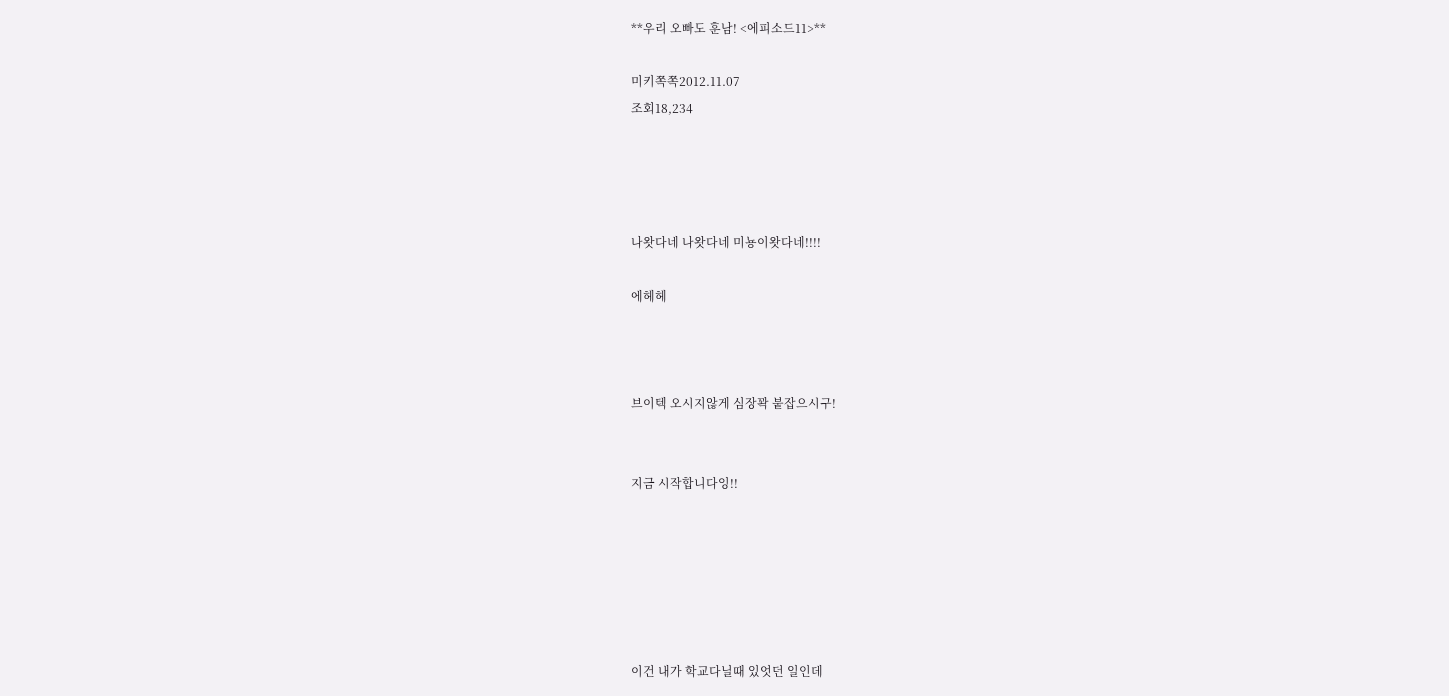**우리 오빠도 훈남! <에피소드11>**

미키쪽쪽2012.11.07
조회18,234




나왓다네 나왓다네 미뇽이왓다네!!!!

에헤헤



브이텍 오시지않게 심장꽉 붙잡으시구!


지금 시작합니다잉!!






이건 내가 학교다닐때 있엇던 일인데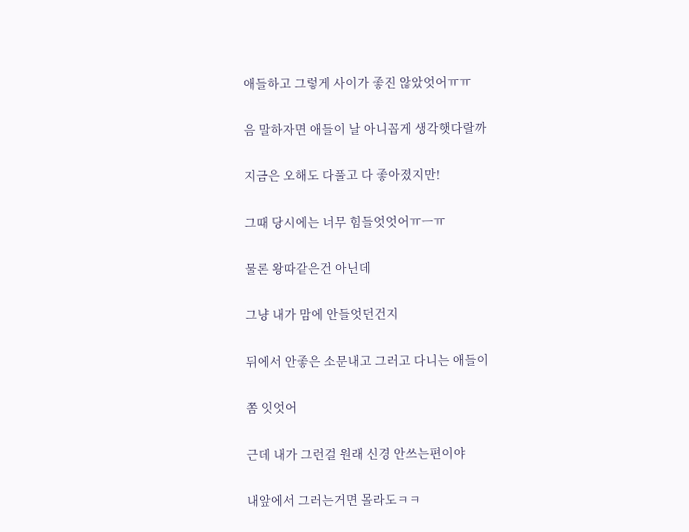애들하고 그렇게 사이가 좋진 않았엇어ㅠㅠ

음 말하자면 애들이 날 아니꼽게 생각햇다랄까

지금은 오해도 다풀고 다 좋아졌지만!

그때 당시에는 너무 힘들엇엇어ㅠㅡㅠ

물론 왕따같은건 아닌데

그냥 내가 맘에 안들엇던건지

뒤에서 안좋은 소문내고 그러고 다니는 애들이

쫌 잇엇어

근데 내가 그런걸 원래 신경 안쓰는편이야

내앞에서 그러는거면 몰라도ㅋㅋ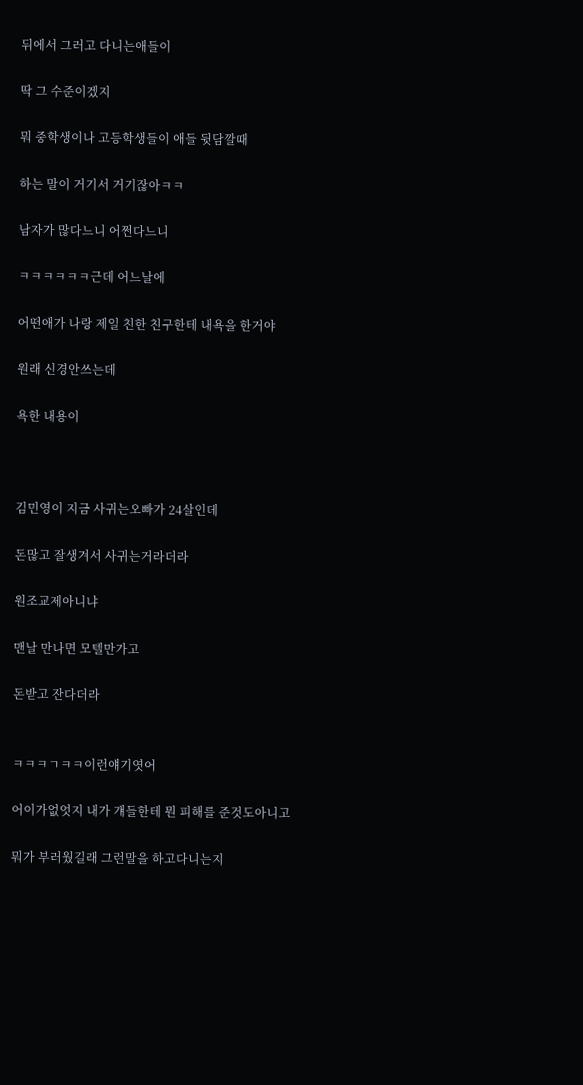뒤에서 그러고 다니는애들이

딱 그 수준이겠지

뭐 중학생이나 고등학생들이 애들 뒷담깔때

하는 말이 거기서 거기잖아ㅋㅋ

남자가 많다느니 어쩐다느니

ㅋㅋㅋㅋㅋㅋ근데 어느날에

어떤애가 나랑 제일 친한 친구한테 내욕을 한거야

원래 신경안쓰는데

욕한 내용이



김민영이 지금 사귀는오빠가 24살인데

돈많고 잘생겨서 사귀는거라더라

원조교제아니냐

맨날 만나면 모텔만가고

돈받고 잔다더라


ㅋㅋㅋㄱㅋㅋ이런얘기엿어

어이가없엇지 내가 걔들한테 뭔 피해를 준것도아니고

뭐가 부러웠길래 그런말을 하고다니는지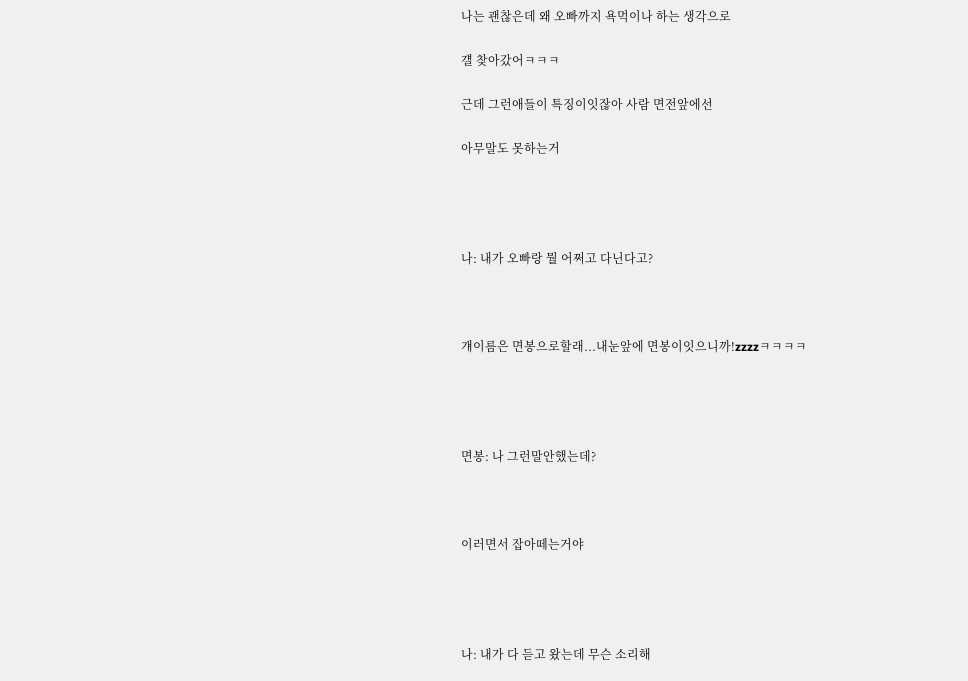나는 괜찮은데 왜 오빠까지 욕먹이나 하는 생각으로

걜 찾아갔어ㅋㅋㅋ

근데 그런애들이 특징이잇잖아 사람 면전앞에선

아무말도 못하는거




나: 내가 오빠랑 뭘 어쩌고 다닌다고?



걔이름은 면봉으로할래...내눈앞에 면봉이잇으니까!zzzzㅋㅋㅋㅋ




면봉: 나 그런말안했는데?



이러면서 잡아떼는거야




나: 내가 다 듣고 왔는데 무슨 소리해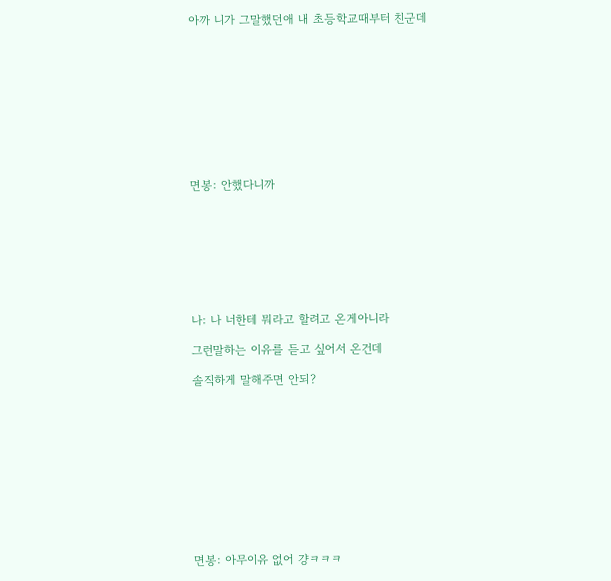아까 니가 그말했던애 내 초등학교때부터 친군데










면봉: 안했다니까








나: 나 너한테 뭐라고 할려고 온게아니라

그런말하는 이유를 듣고 싶어서 온건데

솔직하게 말해주면 안되?











면봉: 아무이유 없어 걍ㅋㅋㅋ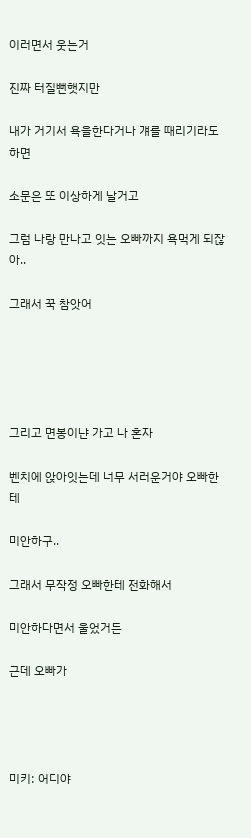이러면서 웃는거

진짜 터질뻔햇지만

내가 거기서 욕을한다거나 걔를 때리기라도하면

소문은 또 이상하게 날거고

그럼 나랑 만나고 잇는 오빠까지 욕먹게 되잖아..

그래서 꾹 참앗어





그리고 면봉이냔 가고 나 혼자

벤치에 앉아잇는데 너무 서러운거야 오빠한테

미안하구..

그래서 무작정 오빠한테 전화해서

미안하다면서 울었거든

근데 오빠가




미키: 어디야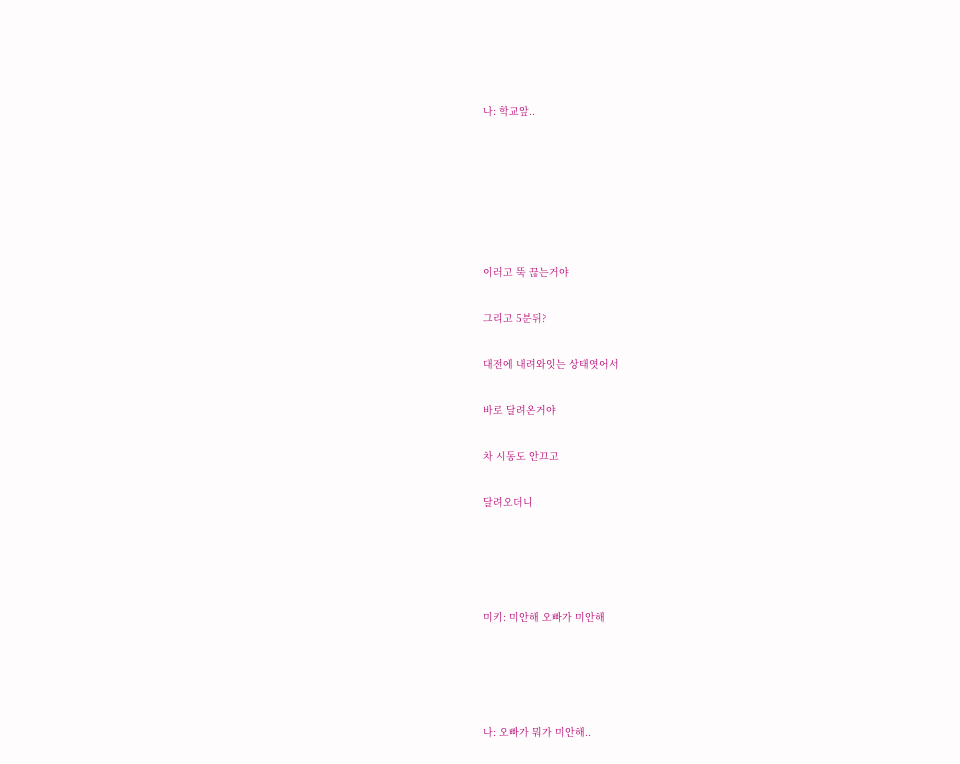나: 학교앞..






이러고 뚝 끊는거야

그리고 5분뒤?

대전에 내려와잇는 상태엿어서

바로 달려온거야

차 시동도 안끄고

달려오더니




미키: 미안해 오빠가 미안해




나: 오빠가 뭐가 미안해..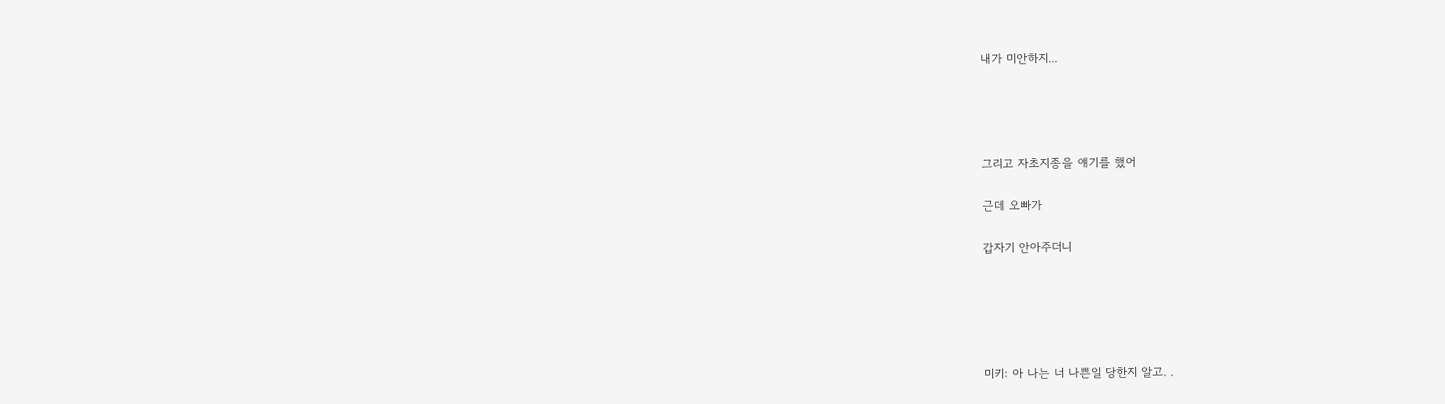내가 미안하지...




그리고 자초지종을 얘기를 했어

근데 오빠가

갑자기 안아주더니





미키: 아 나는 너 나쁜일 당한지 알고. .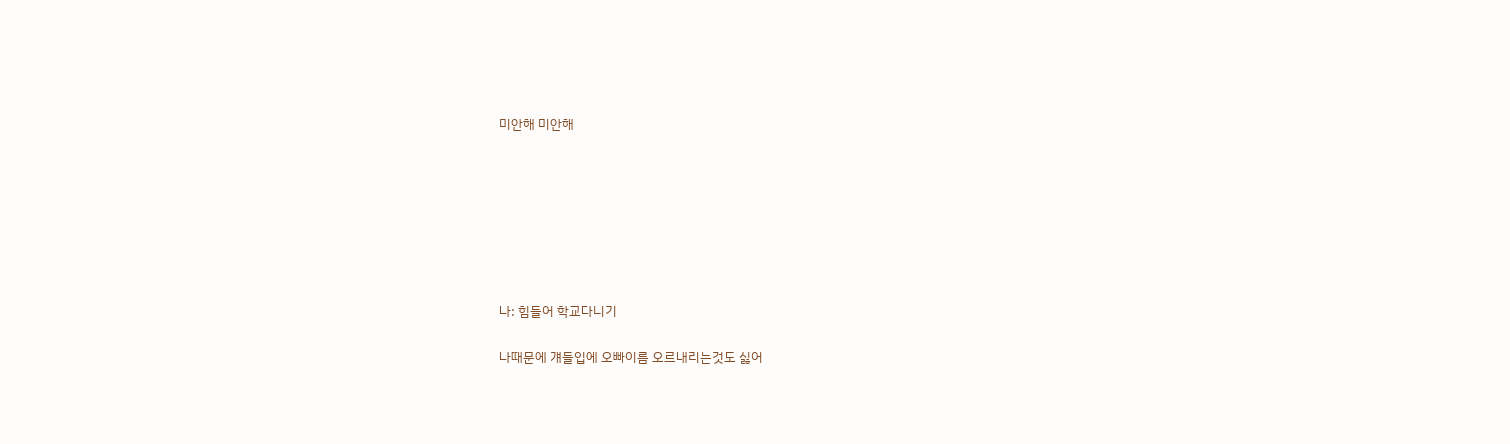미안해 미안해







나: 힘들어 학교다니기

나때문에 걔들입에 오빠이름 오르내리는것도 싫어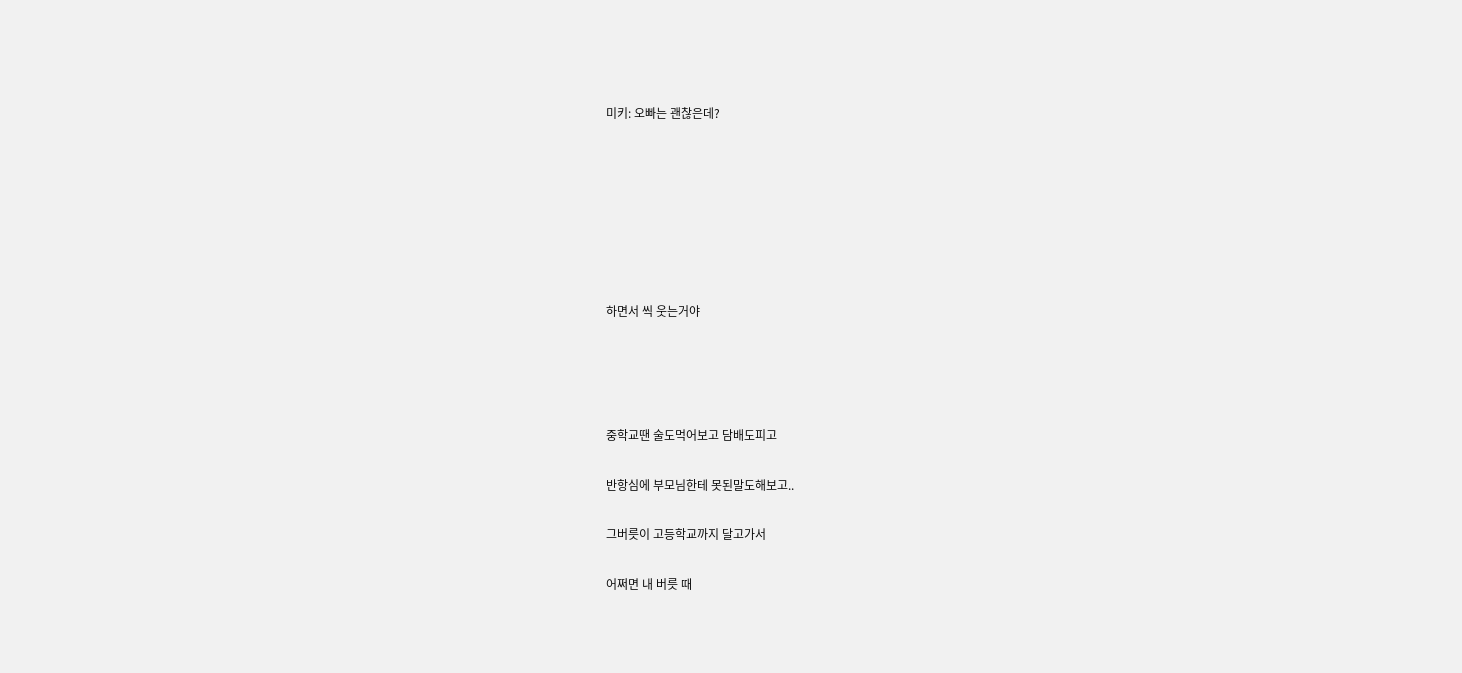미키: 오빠는 괜찮은데?







하면서 씩 웃는거야




중학교땐 술도먹어보고 담배도피고

반항심에 부모님한테 못된말도해보고..

그버릇이 고등학교까지 달고가서

어쩌면 내 버릇 때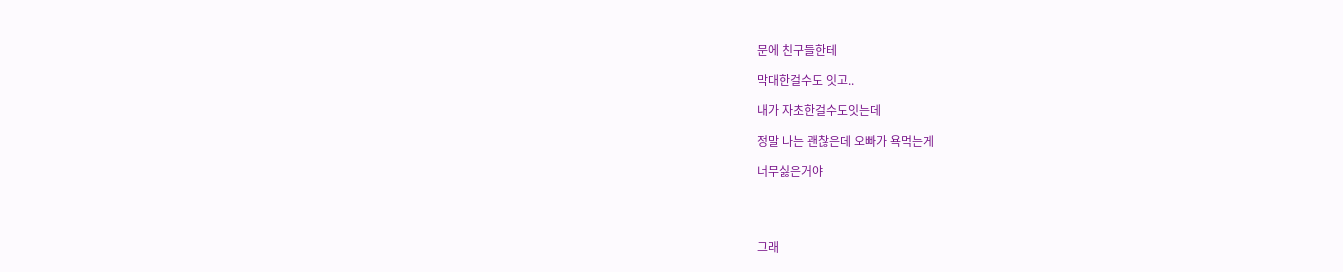문에 친구들한테

막대한걸수도 잇고..

내가 자초한걸수도잇는데

정말 나는 괜찮은데 오빠가 욕먹는게

너무싫은거야




그래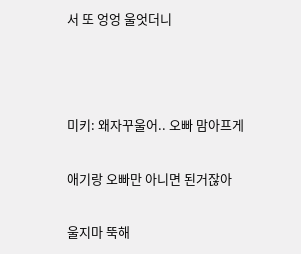서 또 엉엉 울엇더니



미키: 왜자꾸울어.. 오빠 맘아프게

애기랑 오빠만 아니면 된거잖아

울지마 뚝해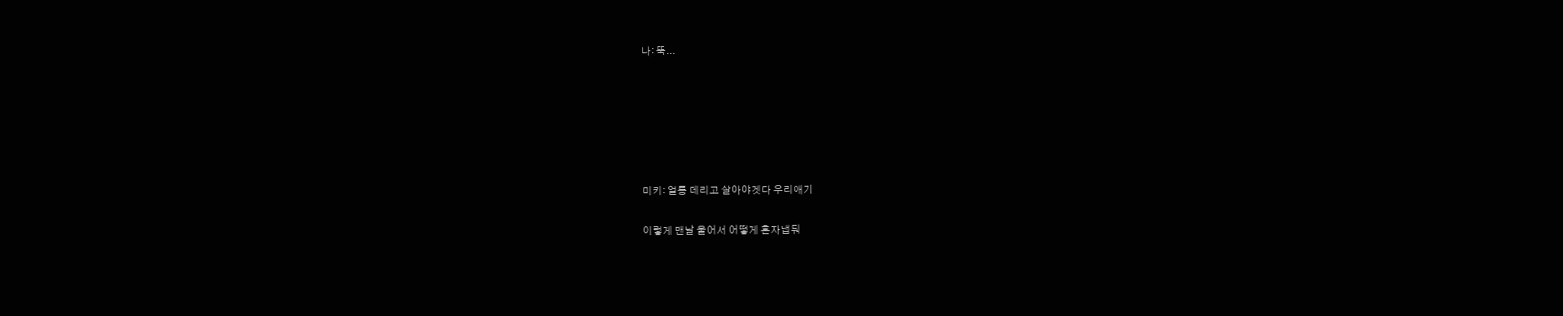나: 뚝...






미키: 얼릉 데리고 살아야겟다 우리애기

이렇게 맨날 울어서 어떻게 혼자냅둬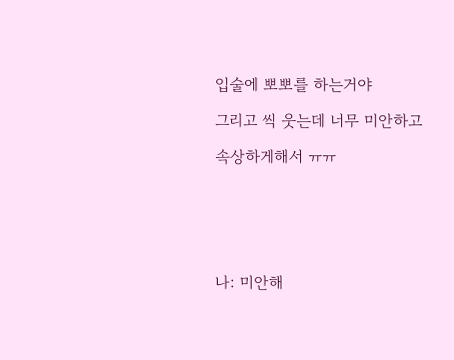입술에 뽀뽀를 하는거야

그리고 씩 웃는데 너무 미안하고

속상하게해서 ㅠㅠ






나: 미안해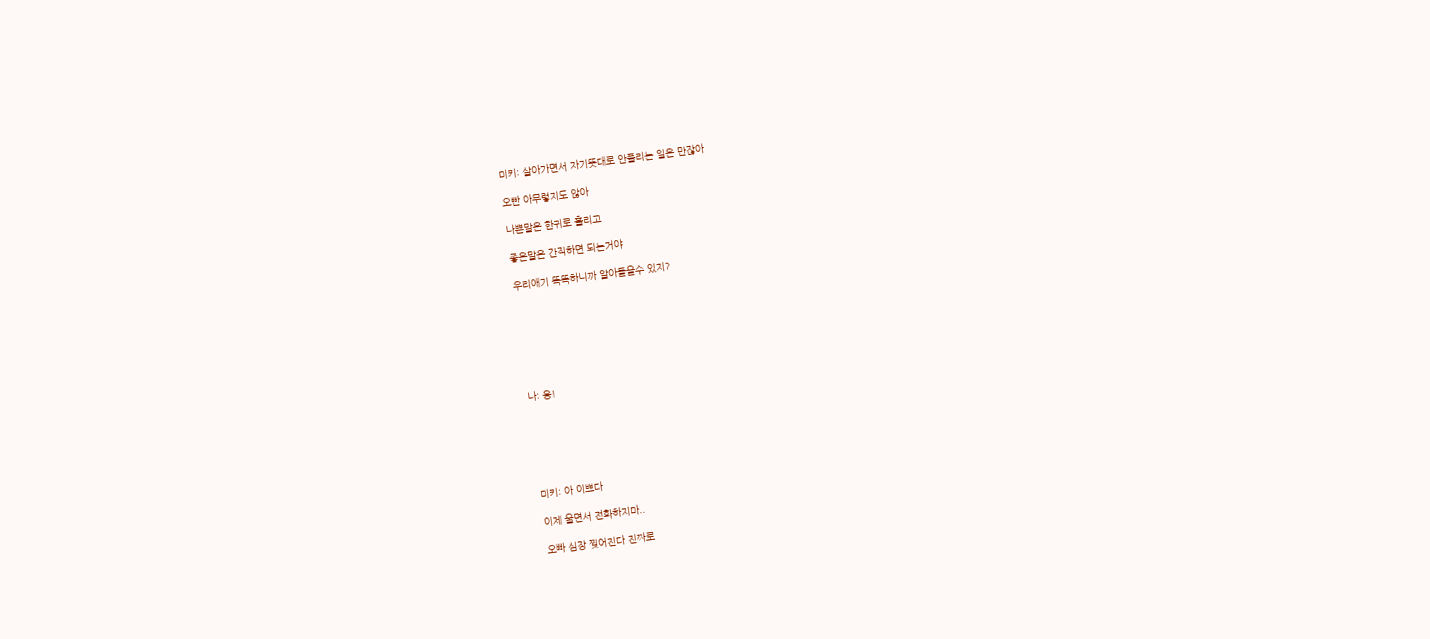미키: 살아가면서 자기뜻대로 안풀리는 일은 만잖아

오빤 아무렇지도 않아

나쁜말은 한귀로 흘리고

좋은말은 간직하면 되는거야

우리애기 똑똑하니까 알아들을수 있지?







나: 응!






미키: 아 이쁘다

이제 울면서 전화하지마..

오빠 심장 찢어진다 진짜로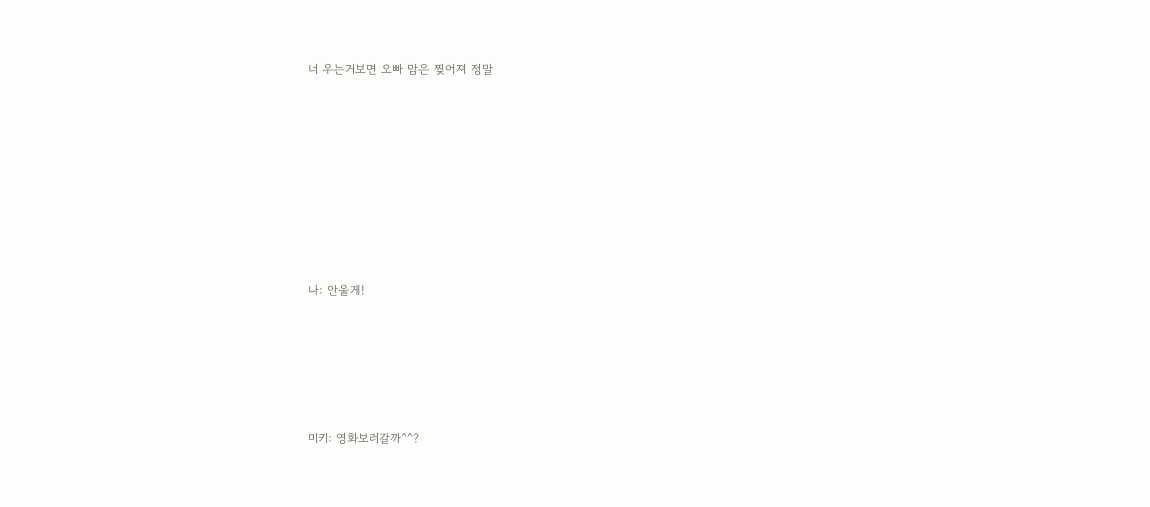너 우는거보면 오빠 맘은 찢어져 정말








나: 안울게!





미키: 영화보러갈까^^?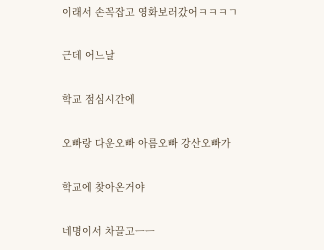이래서 손꼭잡고 영화보러갔어ㅋㅋㅋㄱ

근데 어느날

학교 점심시간에

오빠랑 다운오빠 아름오빠 강산오빠가

학교에 찾아온거야

네명이서 차끌고ㅡㅡ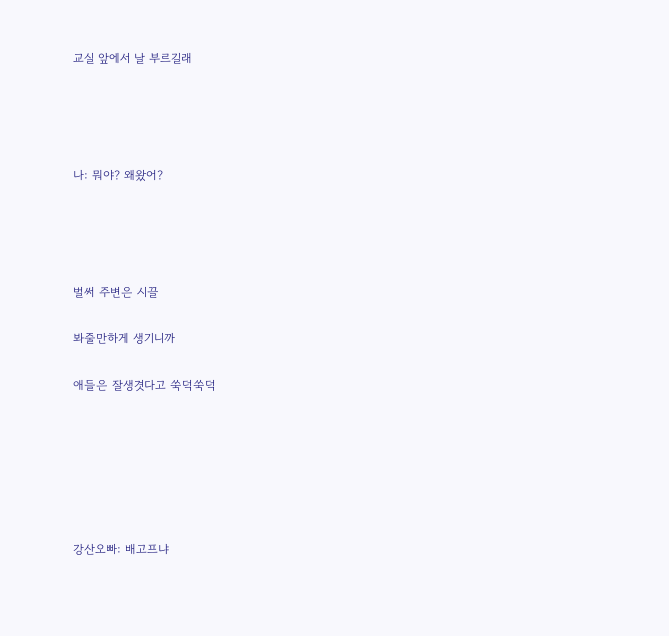교실 앞에서 날 부르길래




나: 뭐야? 왜왔어?




벌써 주변은 시끌

봐줄만하게 생기니까

애들은 잘생겻다고 쑥덕쑥덕






강산오빠: 배고프냐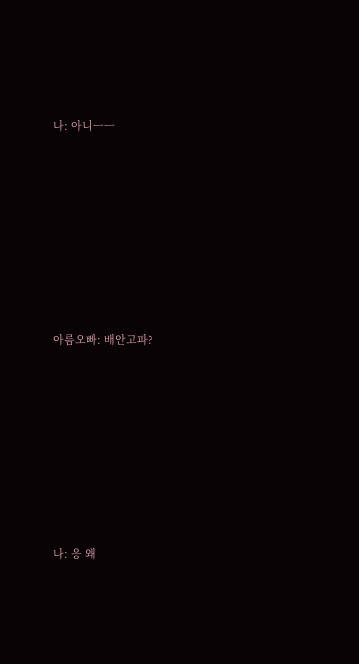나: 아니ㅡㅡ








아름오빠: 배안고파?








나: 응 왜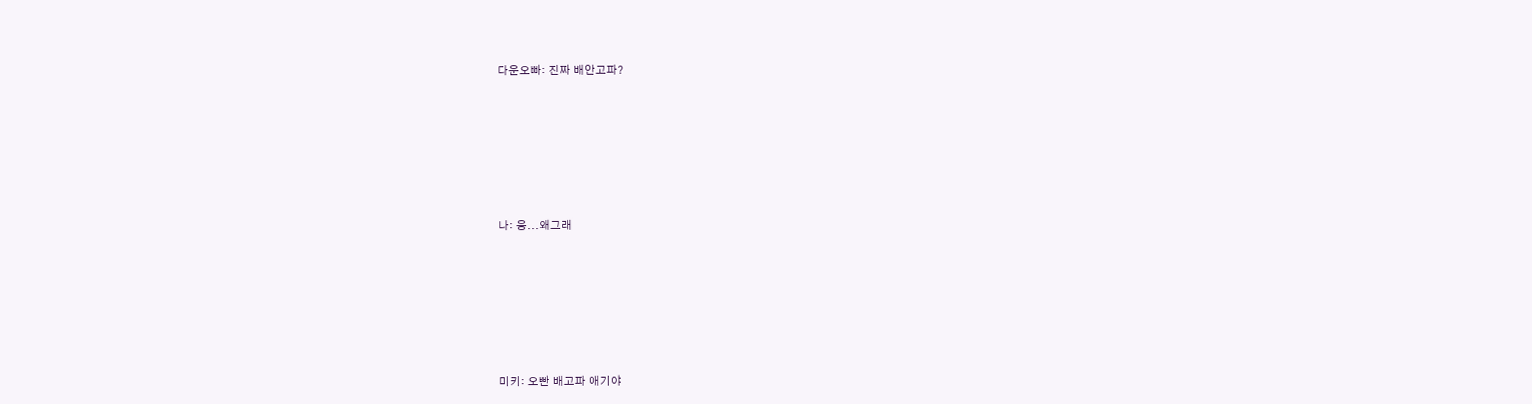다운오빠: 진짜 배안고파?








나: 응...왜그래








미키: 오빤 배고파 애기야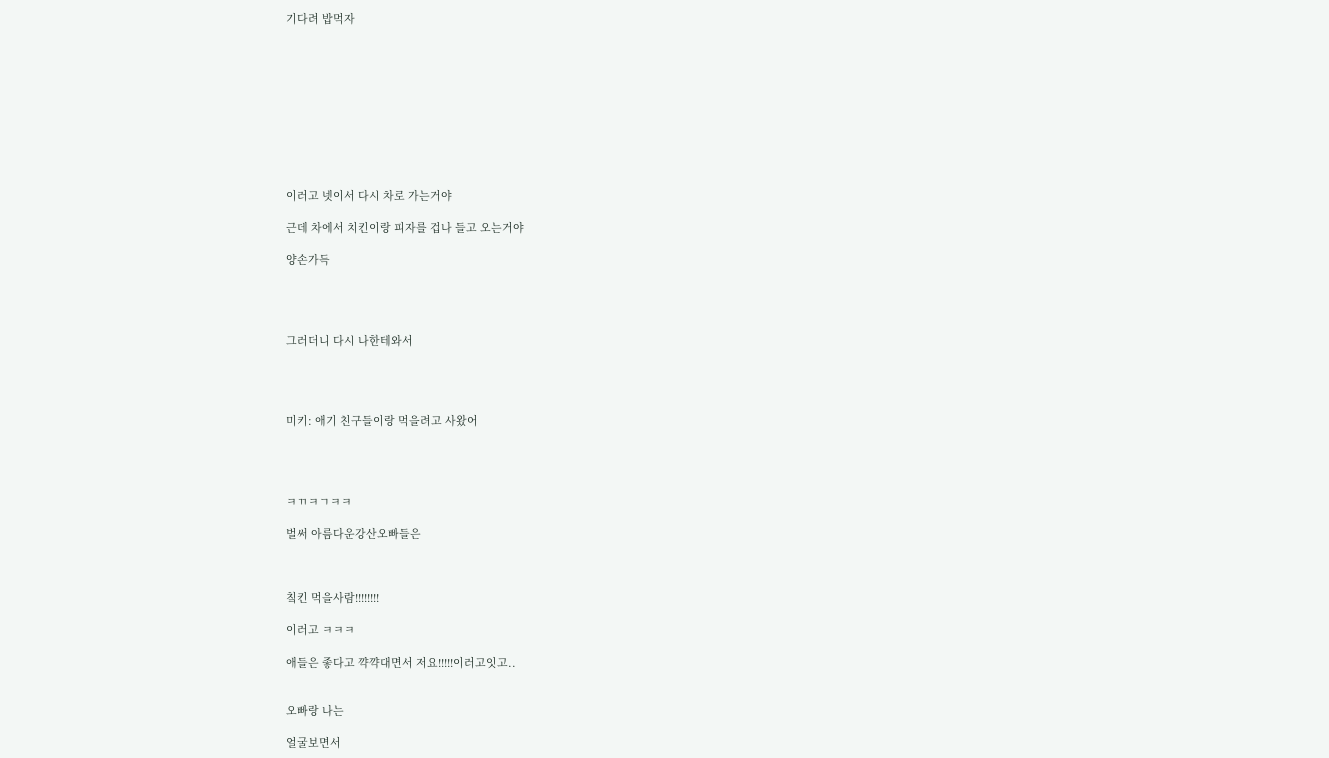기다려 밥먹자










이러고 넷이서 다시 차로 가는거야

근데 차에서 치킨이랑 피자를 겁나 들고 오는거야

양손가득




그러더니 다시 나한테와서




미키: 애기 친구들이랑 먹을려고 사왔어




ㅋㄲㅋㄱㅋㅋ

벌써 아름다운강산오빠들은



칰킨 먹을사람!!!!!!!!

이러고 ㅋㅋㅋ

애들은 좋다고 꺅꺅대면서 저요!!!!!이러고잇고..


오빠랑 나는

얼굴보면서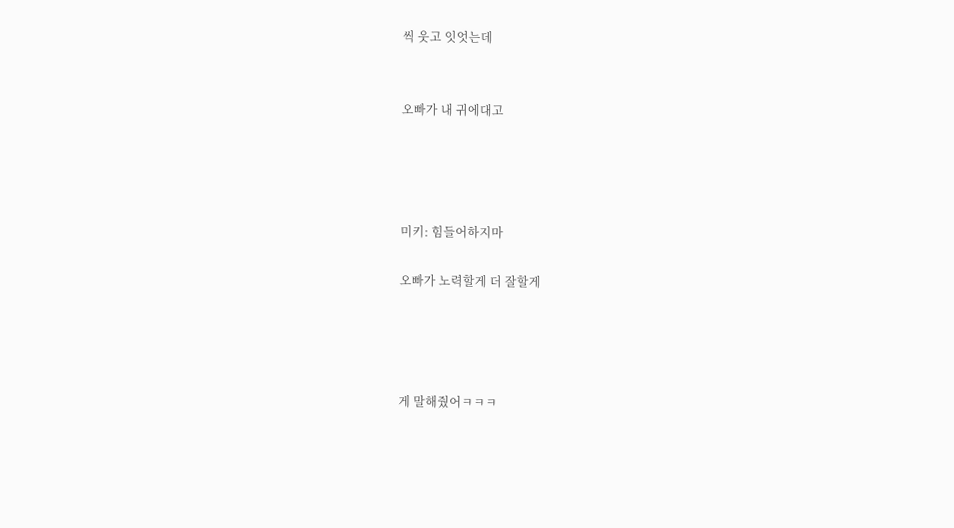씩 웃고 잇엇는데


오빠가 내 귀에대고




미키: 힘들어하지마

오빠가 노력할게 더 잘할게




게 말해줬어ㅋㅋㅋ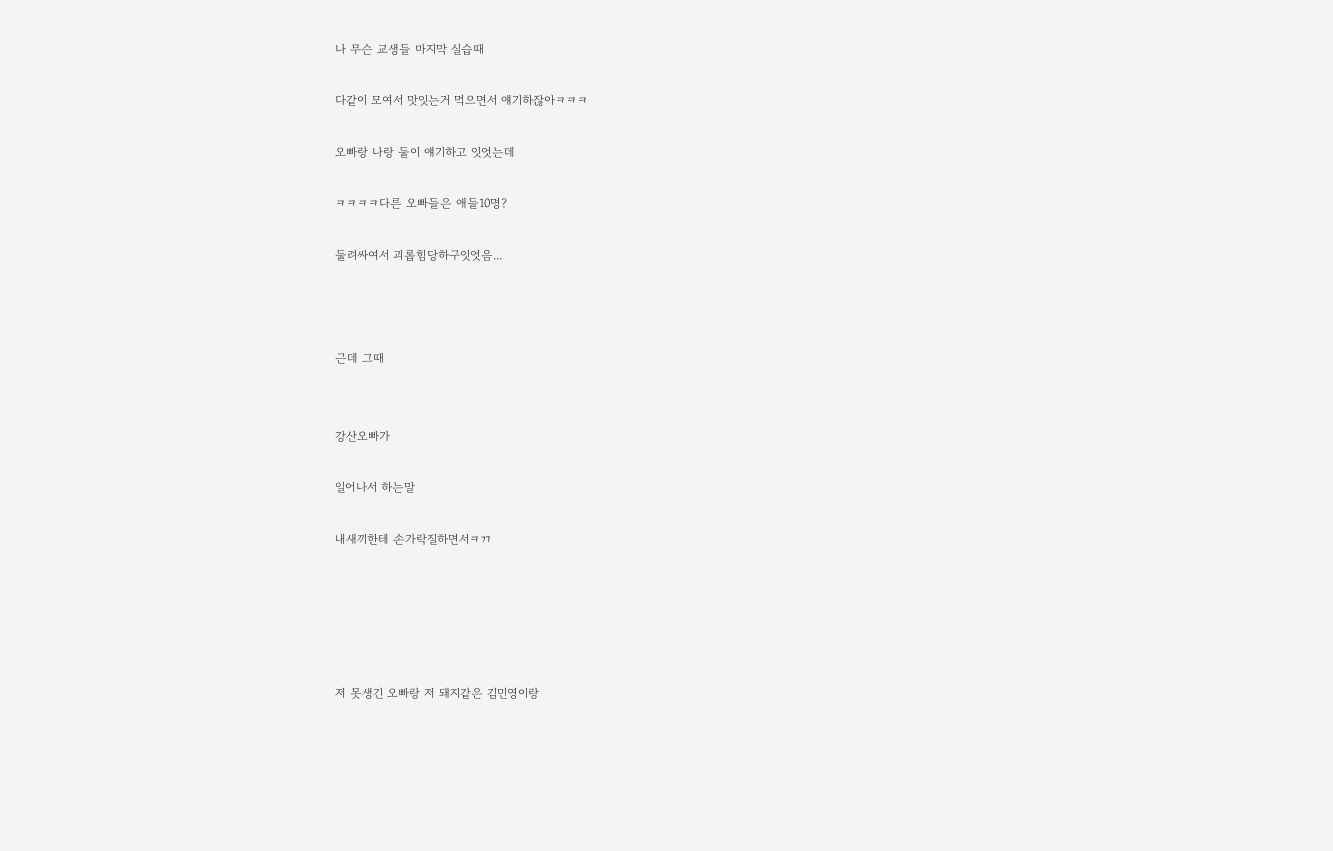나 무슨 교생들 마지막 실습때

다같이 모여서 맛잇는거 먹으면서 얘기하잖아ㅋㅋㅋ

오빠랑 나랑 둘이 얘기하고 잇엇는데

ㅋㅋㅋㅋ다른 오빠들은 애들10명?

둘려싸여서 괴롭힘당하구잇엇음...



근데 그때


강산오빠가

일어나서 하는말

내새끼한테 손가락질하면서ㅋㄲ





저 못생긴 오빠랑 저 돼지같은 김민영이랑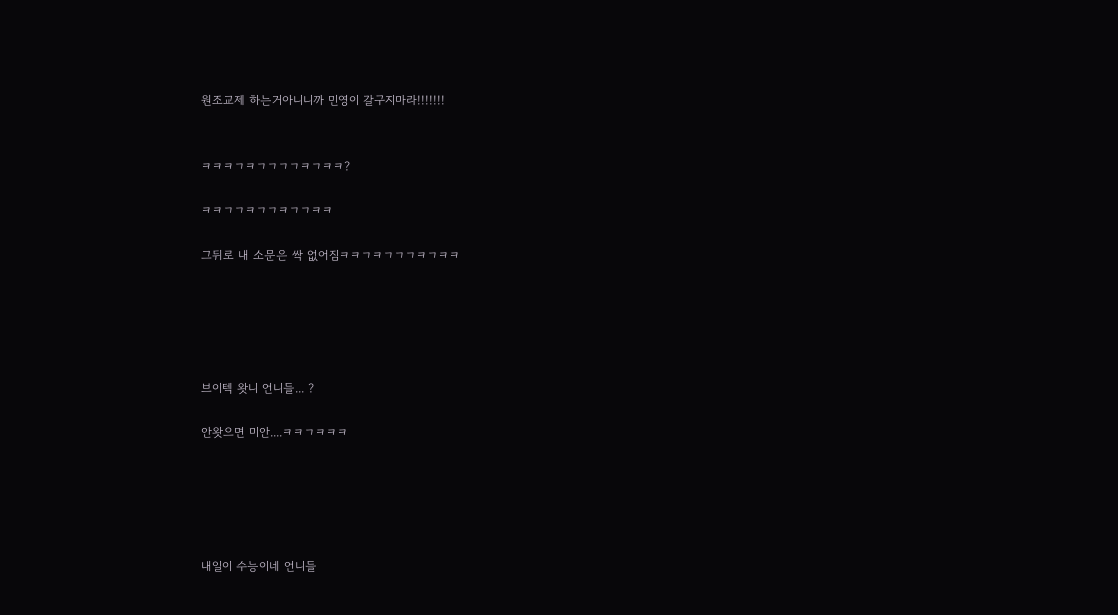원조교제 하는거아니니까 민영이 갈구지마라!!!!!!!


ㅋㅋㅋㄱㅋㄱㄱㄱㄱㅋㄱㅋㅋ?

ㅋㅋㄱㄱㅋㄱㄱㅋㄱㄱㅋㅋ

그뒤로 내 소문은 싹 없어짐ㅋㅋㄱㅋㄱㄱㄱㅋㄱㅋㅋ





브이텍 왓니 언니들... ?

안왓으면 미안....ㅋㅋㄱㅋㅋㅋ





내일이 수능이네 언니들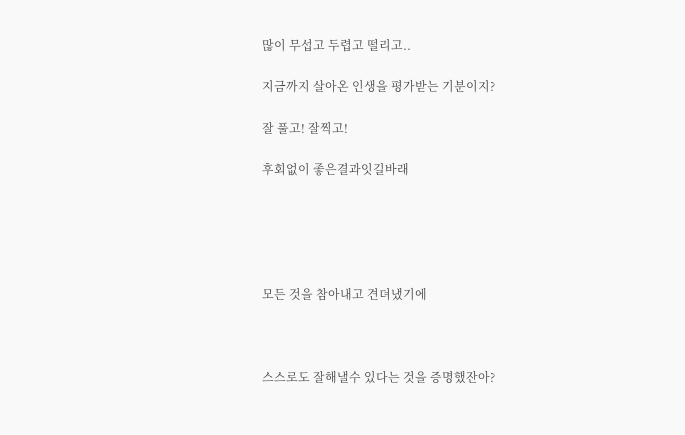많이 무섭고 두렵고 떨리고..

지금까지 살아온 인생을 평가받는 기분이지?

잘 풀고! 잘찍고!

후회없이 좋은결과잇길바래





모든 것을 참아내고 견뎌냈기에



스스로도 잘해낼수 있다는 것을 증명했잔아?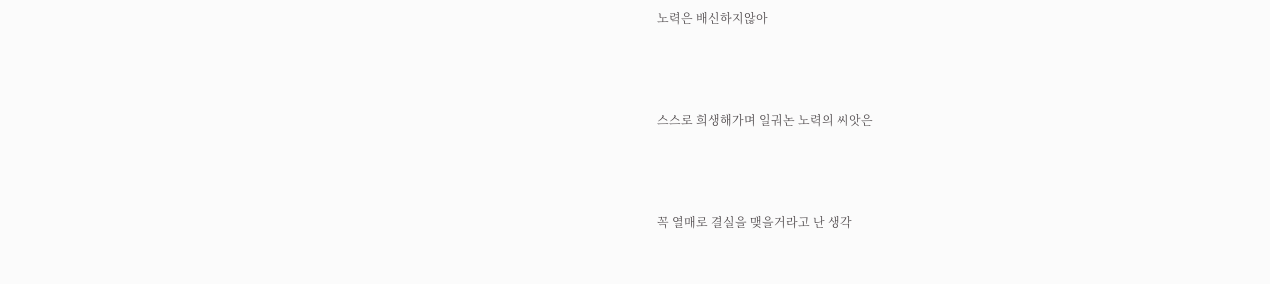노력은 배신하지않아



스스로 희생해가며 일궈논 노력의 씨앗은



꼭 열매로 결실을 맺을거라고 난 생각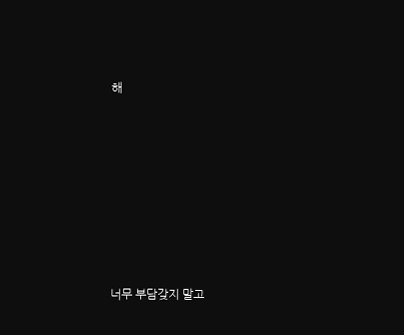해







너무 부담갖지 말고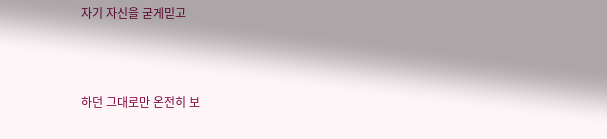자기 자신을 굳게믿고



하던 그대로만 온전히 보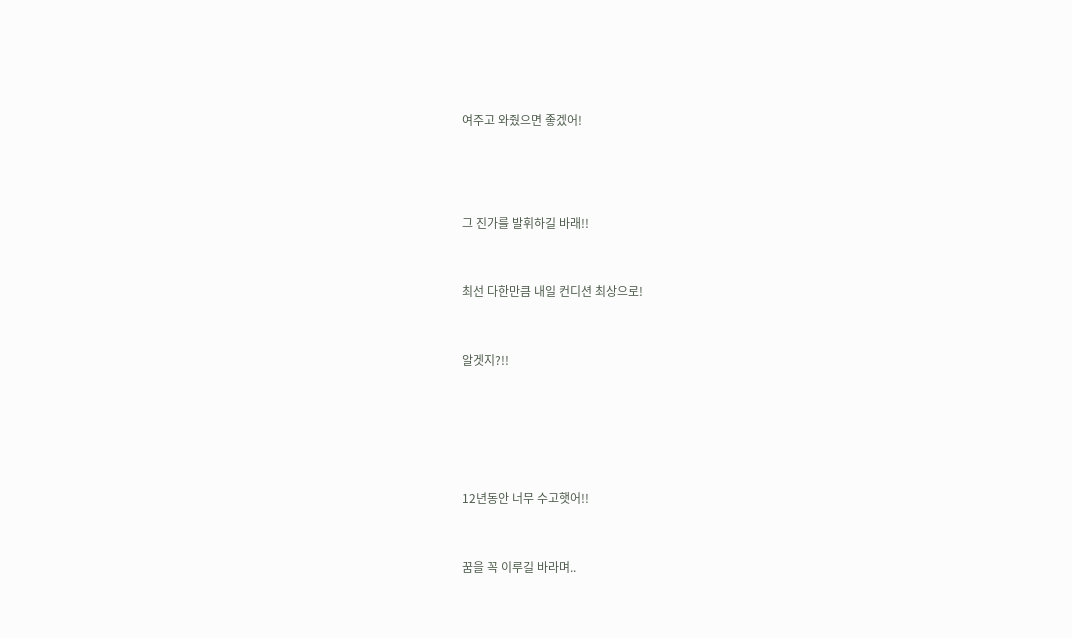여주고 와줬으면 좋겠어!





그 진가를 발휘하길 바래!!



최선 다한만큼 내일 컨디션 최상으로!



알겟지?!!







12년동안 너무 수고햇어!!



꿈을 꼭 이루길 바라며..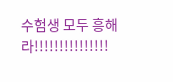수험생 모두 흥해라!!!!!!!!!!!!!!!